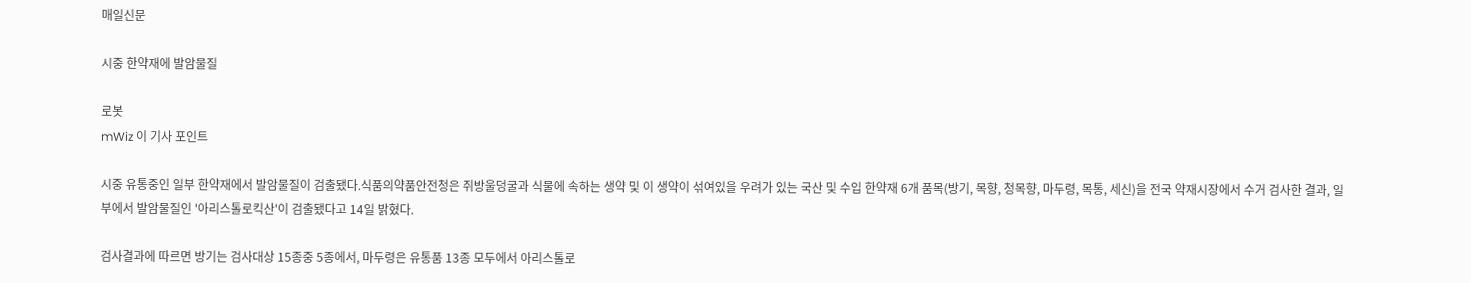매일신문

시중 한약재에 발암물질

로봇
mWiz 이 기사 포인트

시중 유통중인 일부 한약재에서 발암물질이 검출됐다.식품의약품안전청은 쥐방울덩굴과 식물에 속하는 생약 및 이 생약이 섞여있을 우려가 있는 국산 및 수입 한약재 6개 품목(방기, 목향, 청목향, 마두령, 목통, 세신)을 전국 약재시장에서 수거 검사한 결과, 일부에서 발암물질인 '아리스톨로킥산'이 검출됐다고 14일 밝혔다.

검사결과에 따르면 방기는 검사대상 15종중 5종에서, 마두령은 유통품 13종 모두에서 아리스톨로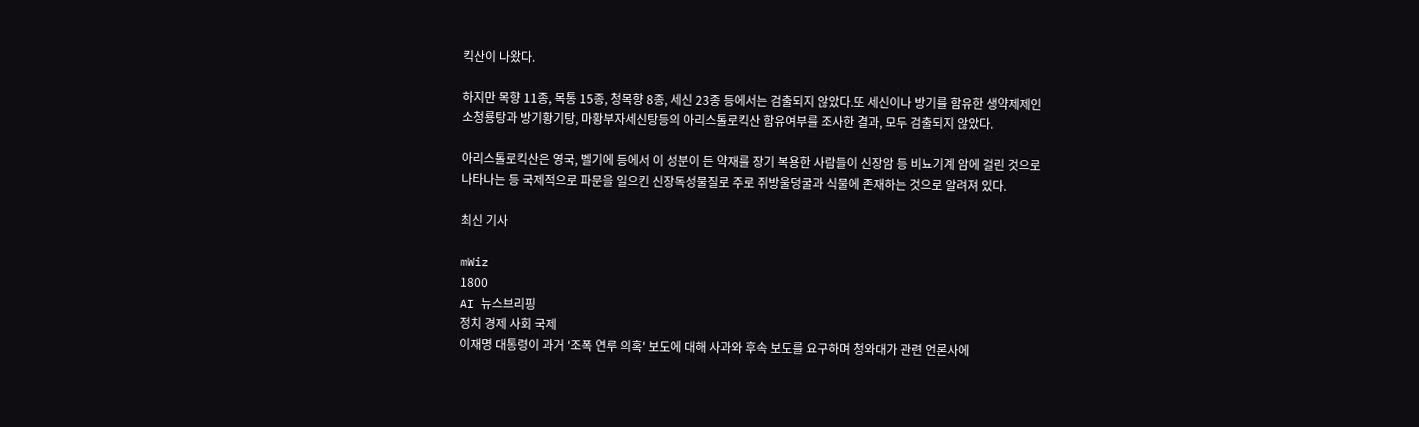킥산이 나왔다.

하지만 목향 11종, 목통 15종, 청목향 8종, 세신 23종 등에서는 검출되지 않았다.또 세신이나 방기를 함유한 생약제제인 소청룡탕과 방기황기탕, 마황부자세신탕등의 아리스톨로킥산 함유여부를 조사한 결과, 모두 검출되지 않았다.

아리스톨로킥산은 영국, 벨기에 등에서 이 성분이 든 약재를 장기 복용한 사람들이 신장암 등 비뇨기계 암에 걸린 것으로 나타나는 등 국제적으로 파문을 일으킨 신장독성물질로 주로 쥐방울덩굴과 식물에 존재하는 것으로 알려져 있다.

최신 기사

mWiz
1800
AI 뉴스브리핑
정치 경제 사회 국제
이재명 대통령이 과거 '조폭 연루 의혹' 보도에 대해 사과와 후속 보도를 요구하며 청와대가 관련 언론사에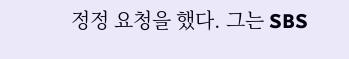정정 요청을 했다. 그는 SBS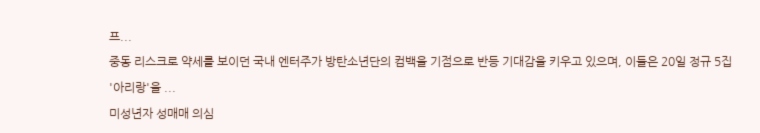프...
중동 리스크로 약세를 보이던 국내 엔터주가 방탄소년단의 컴백을 기점으로 반등 기대감을 키우고 있으며, 이들은 20일 정규 5집 '아리랑'을 ...
미성년자 성매매 의심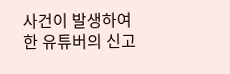사건이 발생하여 한 유튜버의 신고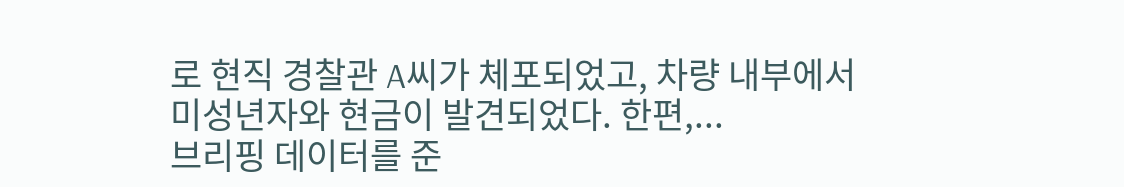로 현직 경찰관 A씨가 체포되었고, 차량 내부에서 미성년자와 현금이 발견되었다. 한편,...
브리핑 데이터를 준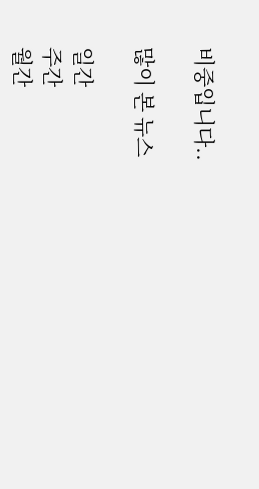비중입니다..

많이 본 뉴스

일간
주간
월간